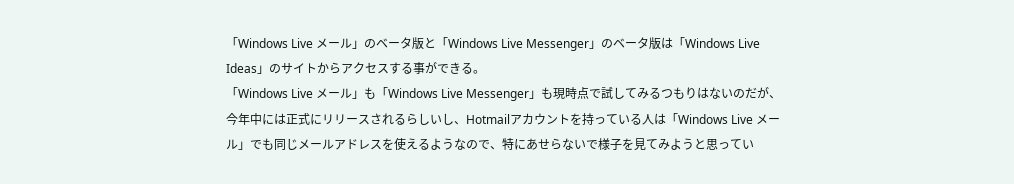「Windows Live メール」のベータ版と「Windows Live Messenger」のベータ版は「Windows Live Ideas」のサイトからアクセスする事ができる。
「Windows Live メール」も「Windows Live Messenger」も現時点で試してみるつもりはないのだが、今年中には正式にリリースされるらしいし、Hotmailアカウントを持っている人は「Windows Live メール」でも同じメールアドレスを使えるようなので、特にあせらないで様子を見てみようと思ってい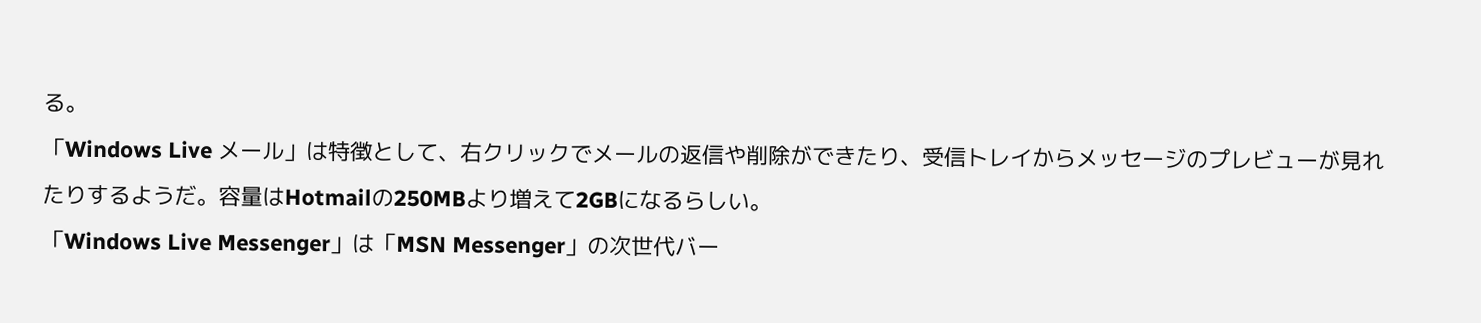る。
「Windows Live メール」は特徴として、右クリックでメールの返信や削除ができたり、受信トレイからメッセージのプレビューが見れたりするようだ。容量はHotmailの250MBより増えて2GBになるらしい。
「Windows Live Messenger」は「MSN Messenger」の次世代バー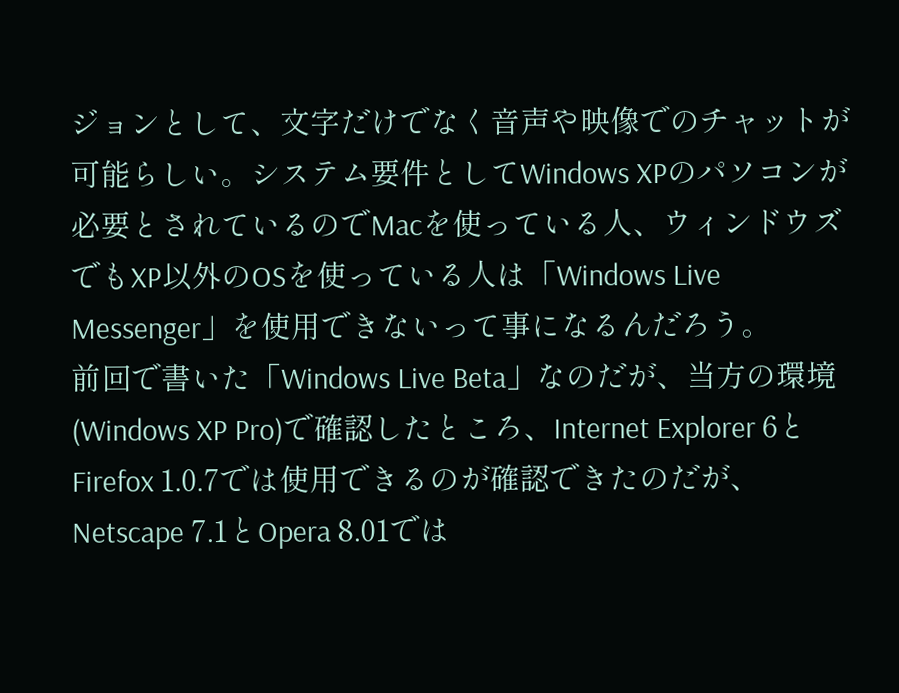ジョンとして、文字だけでなく音声や映像でのチャットが可能らしい。システム要件としてWindows XPのパソコンが必要とされているのでMacを使っている人、ウィンドウズでもXP以外のOSを使っている人は「Windows Live Messenger」を使用できないって事になるんだろう。
前回で書いた「Windows Live Beta」なのだが、当方の環境(Windows XP Pro)で確認したところ、Internet Explorer 6とFirefox 1.0.7では使用できるのが確認できたのだが、Netscape 7.1とOpera 8.01では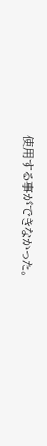使用する事ができなかった。